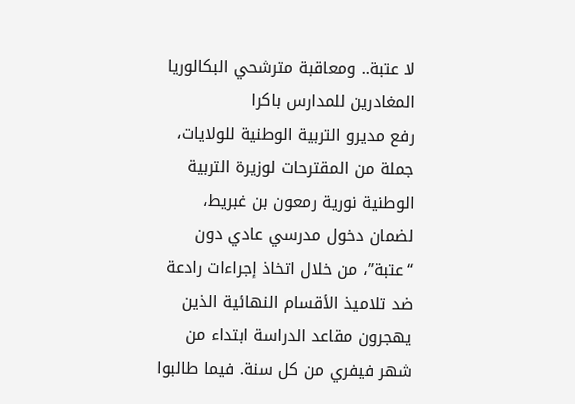لا عتبة.. ومعاقبة مترشحي البكالوريا المغادرين للمدارس باكرا
رفع مديرو التربية الوطنية للولايات، جملة من المقترحات لوزيرة التربية الوطنية نورية رمعون بن غبريط، لضمان دخول مدرسي عادي دون “عتبة”، من خلال اتخاذ إجراءات رادعة ضد تلاميذ الأقسام النهائية الذين يهجرون مقاعد الدراسة ابتداء من شهر فيفري من كل سنة. فيما طالبوا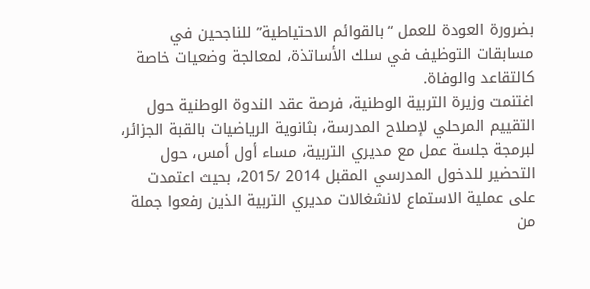بضرورة العودة للعمل “بالقوائم الاحتياطية” للناجحين في مسابقات التوظيف في سلك الأساتذة، لمعالجة وضعيات خاصة كالتقاعد والوفاة.
اغتنمت وزيرة التربية الوطنية، فرصة عقد الندوة الوطنية حول التقييم المرحلي لإصلاح المدرسة، بثانوية الرياضيات بالقبة الجزائر، لبرمجة جلسة عمل مع مديري التربية، مساء أول أمس، حول التحضير للدخول المدرسي المقبل 2014 /2015، بحيث اعتمدت على عملية الاستماع لانشغالات مديري التربية الذين رفعوا جملة من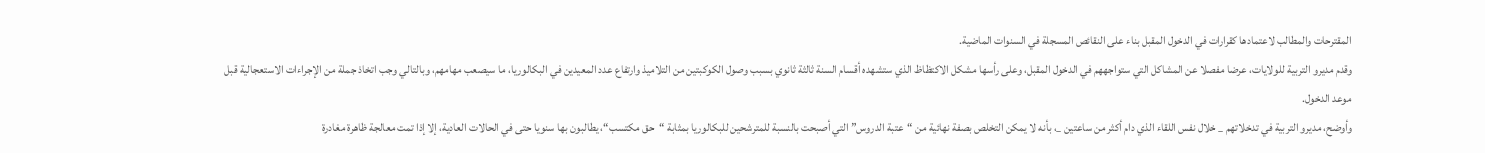المقترحات والمطالب لاعتمادها كقرارات في الدخول المقبل بناء على النقائص المسجلة في السنوات الماضية.
وقدم مديرو التربية للولايات، عرضا مفصلا عن المشاكل التي ستواجههم في الدخول المقبل، وعلى رأسها مشكل الاكتظاظ الذي ستشهده أقسام السنة ثالثة ثانوي بسبب وصول الكوكبتين من التلاميذ وارتفاع عدد المعيدين في البكالوريا، ما سيصعب مهامهم، وبالتالي وجب اتخاذ جملة من الإجراءات الاستعجالية قبل موعد الدخول.
وأوضح، مديرو التربية في تدخلاتهم _ خلال نفس اللقاء الذي دام أكثر من ساعتين _، بأنه لا يمكن التخلص بصفة نهائية من “عتبة الدروس” التي أصبحت بالنسبة للمترشحين للبكالوريا بمثابة “حق مكتسب“، يطالبون بها سنويا حتى في الحالات العادية، إلا إذا تمت معالجة ظاهرة مغادرة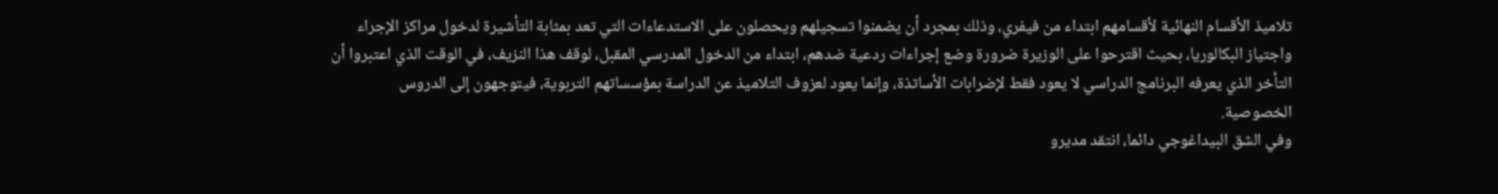تلاميذ الأقسام النهائية لأقسامهم ابتداء من فيفري، وذلك بمجرد أن يضمنوا تسجيلهم ويحصلون على الاستدعاءات التي تعد بمثابة التأشيرة لدخول مراكز الإجراء واجتياز البكالوريا، بحيث اقترحوا على الوزيرة ضرورة وضع إجراءات ردعية ضدهم، ابتداء من الدخول المدرسي المقبل، لوقف هذا النزيف، في الوقت الذي اعتبروا أن التأخر الذي يعرفه البرنامج الدراسي لا يعود فقط لإضرابات الأساتذة، وإنما يعود لعزوف التلاميذ عن الدراسة بمؤسساتهم التربوية، فيتوجهون إلى الدروس الخصوصية.
وفي الشق البيداغوجي دائما، انتقد مديرو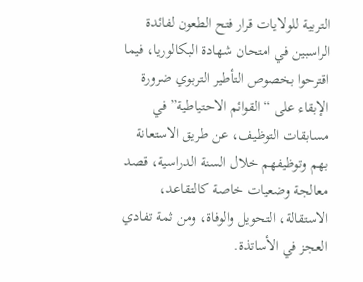التربية للولايات قرار فتح الطعون لفائدة الراسبين في امتحان شهادة البكالوريا، فيما اقترحوا بخصوص التأطير التربوي ضرورة الإبقاء على “القوائم الاحتياطية” في مسابقات التوظيف، عن طريق الاستعانة بهم وتوظيفهم خلال السنة الدراسية، قصد معالجة وضعيات خاصة كالتقاعد، الاستقالة، التحويل والوفاة، ومن ثمة تفادي العجز في الأساتذة.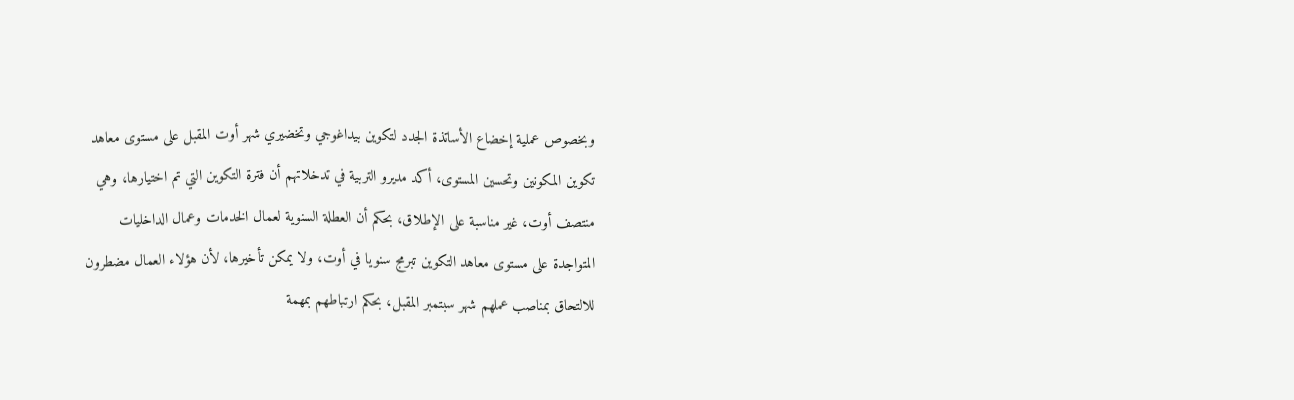وبخصوص عملية إخضاع الأساتذة الجدد لتكوين بيداغوجي وتخضيري شهر أوت المقبل على مستوى معاهد تكوين المكونين وتحسين المستوى، أكد مديرو التربية في تدخلاتهم أن فترة التكوين التي تم اختيارها، وهي منتصف أوت، غير مناسبة على الإطلاق، بحكم أن العطلة السنوية لعمال الخدمات وعمال الداخليات المتواجدة على مستوى معاهد التكوين تبرمج سنويا في أوت، ولا يمكن تأخيرها، لأن هؤلاء العمال مضطرون للالتحاق بمناصب عملهم شهر سبتمبر المقبل، بحكم ارتباطهم بمهمة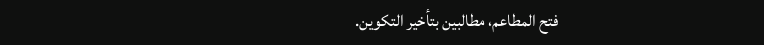فتح المطاعم، مطالبين بتأخير التكوين.